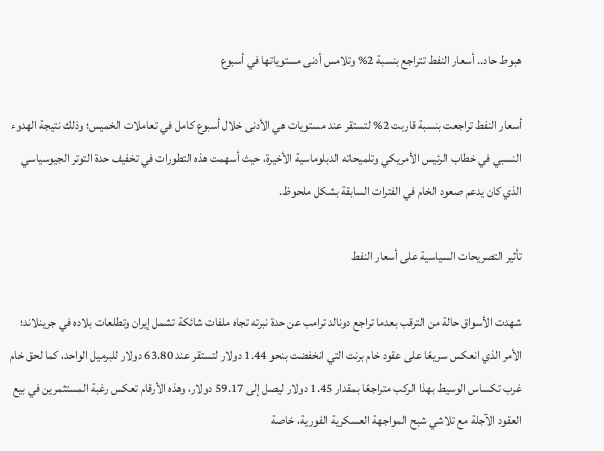هبوط حاد.. أسعار النفط تتراجع بنسبة 2% وتلامس أدنى مستوياتها في أسبوع

أسعار النفط تراجعت بنسبة قاربت 2% لتستقر عند مستويات هي الأدنى خلال أسبوع كامل في تعاملات الخميس؛ وذلك نتيجة الهدوء النسبي في خطاب الرئيس الأمريكي وتلميحاته الدبلوماسية الأخيرة، حيث أسهمت هذه التطورات في تخفيف حدة التوتر الجيوسياسي الذي كان يدعم صعود الخام في الفترات السابقة بشكل ملحوظ.

تأثير التصريحات السياسية على أسعار النفط

شهدت الأسواق حالة من الترقب بعدما تراجع دونالد ترامب عن حدة نبرته تجاه ملفات شائكة تشمل إيران وتطلعات بلاده في جرينلاند؛ الأمر الذي انعكس سريعًا على عقود خام برنت التي انخفضت بنحو 1.44 دولار لتستقر عند 63.80 دولار للبرميل الواحد، كما لحق خام غرب تكساس الوسيط بهذا الركب متراجعًا بمقدار 1.45 دولار ليصل إلى 59.17 دولار، وهذه الأرقام تعكس رغبة المستثمرين في بيع العقود الآجلة مع تلاشي شبح المواجهة العسكرية الفورية، خاصة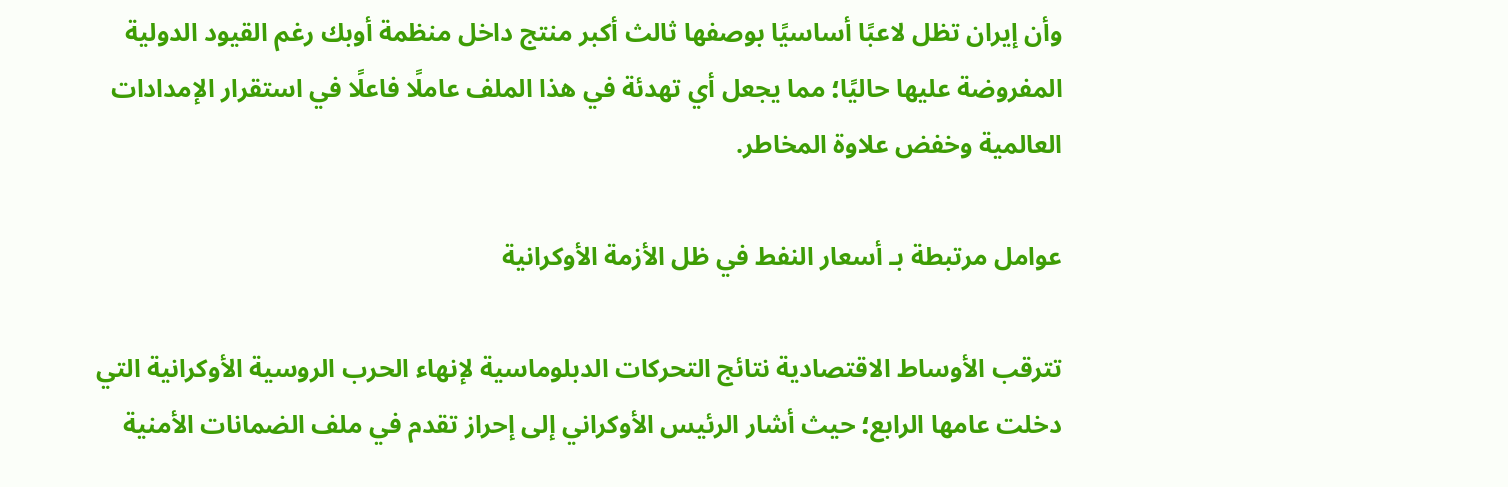وأن إيران تظل لاعبًا أساسيًا بوصفها ثالث أكبر منتج داخل منظمة أوبك رغم القيود الدولية المفروضة عليها حاليًا؛ مما يجعل أي تهدئة في هذا الملف عاملًا فاعلًا في استقرار الإمدادات العالمية وخفض علاوة المخاطر.

عوامل مرتبطة بـ أسعار النفط في ظل الأزمة الأوكرانية

تترقب الأوساط الاقتصادية نتائج التحركات الدبلوماسية لإنهاء الحرب الروسية الأوكرانية التي دخلت عامها الرابع؛ حيث أشار الرئيس الأوكراني إلى إحراز تقدم في ملف الضمانات الأمنية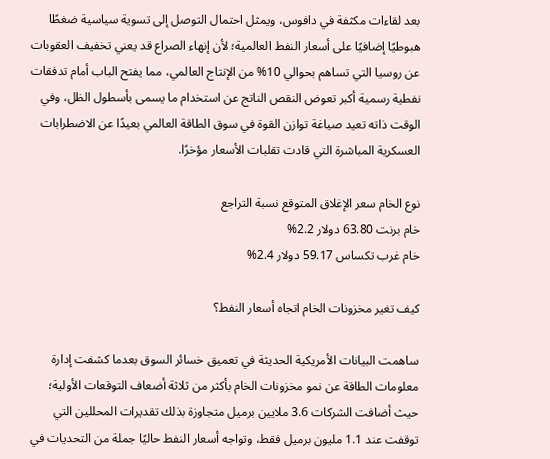بعد لقاءات مكثفة في دافوس، ويمثل احتمال التوصل إلى تسوية سياسية ضغطًا هبوطيًا إضافيًا على أسعار النفط العالمية؛ لأن إنهاء الصراع قد يعني تخفيف العقوبات عن روسيا التي تساهم بحوالي 10% من الإنتاج العالمي، مما يفتح الباب أمام تدفقات نفطية رسمية أكبر تعوض النقص الناتج عن استخدام ما يسمى بأسطول الظل، وفي الوقت ذاته تعيد صياغة توازن القوة في سوق الطاقة العالمي بعيدًا عن الاضطرابات العسكرية المباشرة التي قادت تقلبات الأسعار مؤخرًا.

نوع الخام سعر الإغلاق المتوقع نسبة التراجع
خام برنت 63.80 دولار 2.2%
خام غرب تكساس 59.17 دولار 2.4%

كيف تغير مخزونات الخام اتجاه أسعار النفط؟

ساهمت البيانات الأمريكية الحديثة في تعميق خسائر السوق بعدما كشفت إدارة معلومات الطاقة عن نمو مخزونات الخام بأكثر من ثلاثة أضعاف التوقعات الأولية؛ حيث أضافت الشركات 3.6 ملايين برميل متجاوزة بذلك تقديرات المحللين التي توقفت عند 1.1 مليون برميل فقط، وتواجه أسعار النفط حاليًا جملة من التحديات في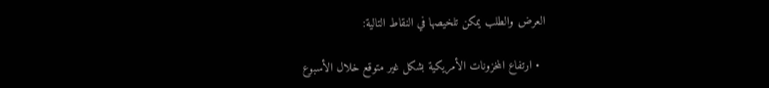العرض والطلب يمكن تلخيصها في النقاط التالية:

  • ارتفاع المخزونات الأمريكية بشكل غير متوقع خلال الأسبوع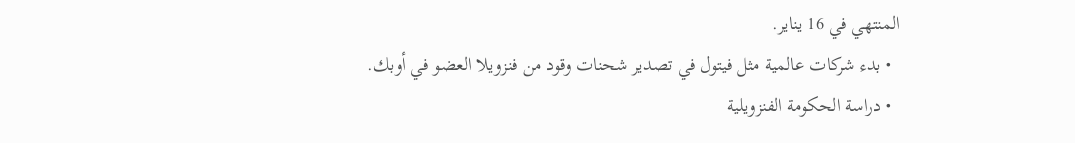المنتهي في 16 يناير.
  • بدء شركات عالمية مثل فيتول في تصدير شحنات وقود من فنزويلا العضو في أوبك.
  • دراسة الحكومة الفنزويلية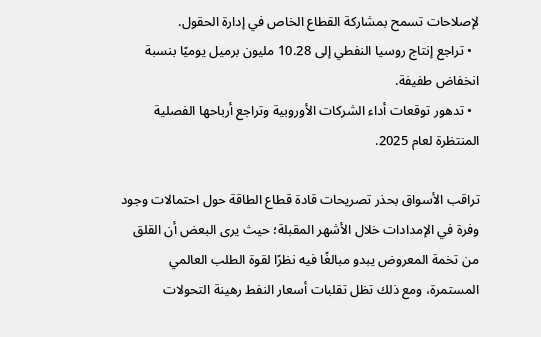لإصلاحات تسمح بمشاركة القطاع الخاص في إدارة الحقول.
  • تراجع إنتاج روسيا النفطي إلى 10.28 مليون برميل يوميًا بنسبة انخفاض طفيفة.
  • تدهور توقعات أداء الشركات الأوروبية وتراجع أرباحها الفصلية المنتظرة لعام 2025.

تراقب الأسواق بحذر تصريحات قادة قطاع الطاقة حول احتمالات وجود وفرة في الإمدادات خلال الأشهر المقبلة؛ حيث يرى البعض أن القلق من تخمة المعروض يبدو مبالغًا فيه نظرًا لقوة الطلب العالمي المستمرة، ومع ذلك تظل تقلبات أسعار النفط رهينة التحولات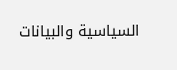السياسية والبيانات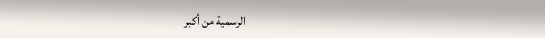الرسمية من أكبر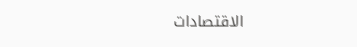الاقتصادات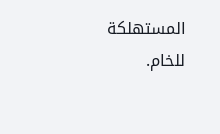المستهلكة للخام.